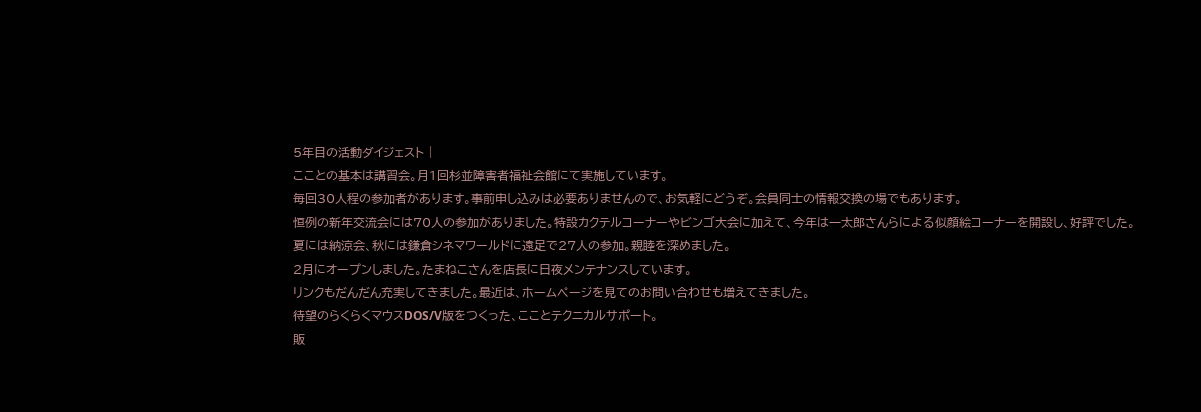5年目の活動ダイジェスト |
こことの基本は講習会。月1回杉並障害者福祉会館にて実施しています。
毎回30人程の参加者があります。事前申し込みは必要ありませんので、お気軽にどうぞ。会員同士の情報交換の場でもあります。
恒例の新年交流会には70人の参加がありました。特設カクテルコーナーやビンゴ大会に加えて、今年は一太郎さんらによる似顔絵コーナーを開設し、好評でした。
夏には納涼会、秋には鎌倉シネマワールドに遠足で27人の参加。親睦を深めました。
2月にオープンしました。たまねこさんを店長に日夜メンテナンスしています。
リンクもだんだん充実してきました。最近は、ホームページを見てのお問い合わせも増えてきました。
待望のらくらくマウスDOS/V版をつくった、こことテクニカルサポート。
販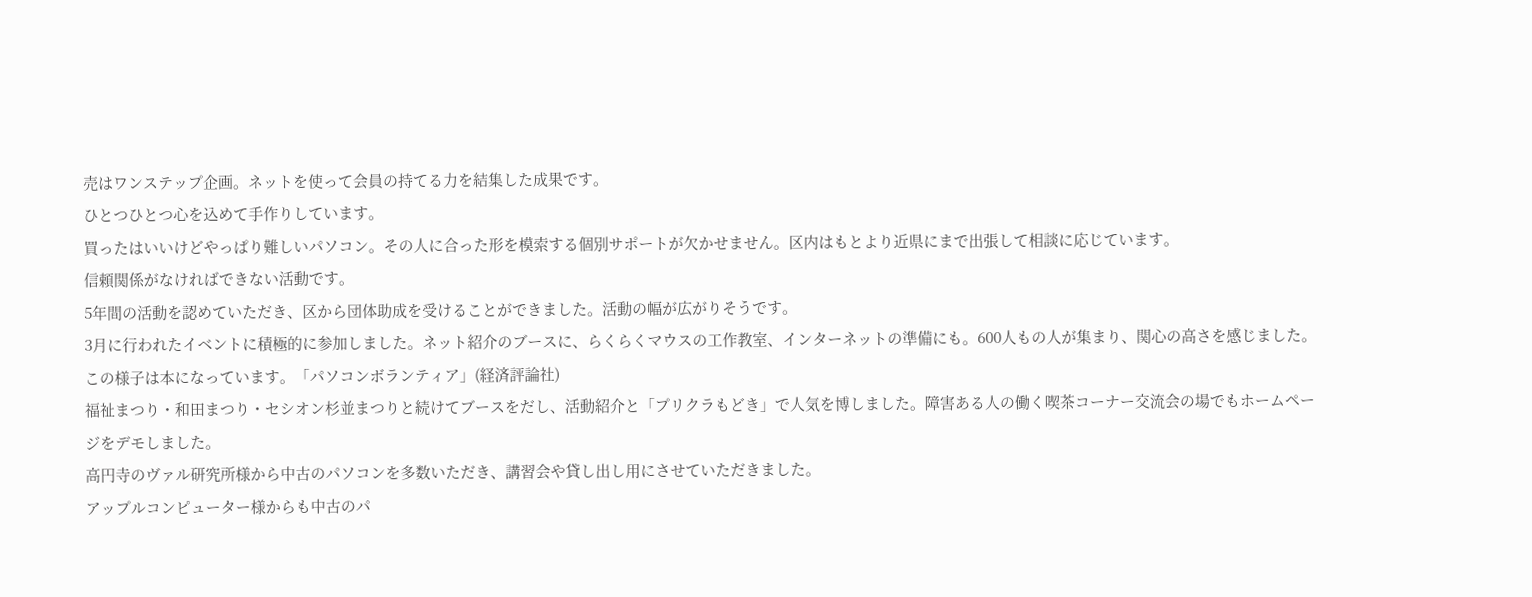売はワンステップ企画。ネットを使って会員の持てる力を結集した成果です。
ひとつひとつ心を込めて手作りしています。
買ったはいいけどやっぱり難しいパソコン。その人に合った形を模索する個別サポートが欠かせません。区内はもとより近県にまで出張して相談に応じています。
信頼関係がなければできない活動です。
5年間の活動を認めていただき、区から団体助成を受けることができました。活動の幅が広がりそうです。
3月に行われたイベントに積極的に参加しました。ネット紹介のブースに、らくらくマウスの工作教室、インターネットの準備にも。600人もの人が集まり、関心の高さを感じました。この様子は本になっています。「パソコンボランティア」(経済評論社)
福祉まつり・和田まつり・セシオン杉並まつりと続けてブースをだし、活動紹介と「プリクラもどき」で人気を博しました。障害ある人の働く喫茶コーナー交流会の場でもホームページをデモしました。
高円寺のヴァル研究所様から中古のパソコンを多数いただき、講習会や貸し出し用にさせていただきました。
アップルコンピューター様からも中古のパ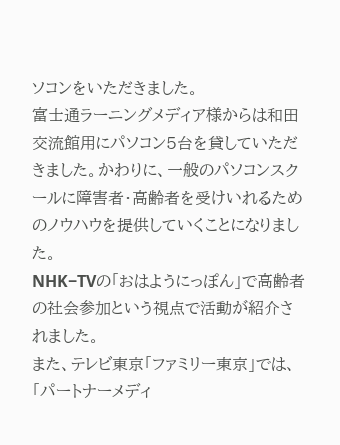ソコンをいただきました。
富士通ラーニングメディア様からは和田交流館用にパソコン5台を貸していただきました。かわりに、一般のパソコンスクールに障害者・高齢者を受けいれるためのノウハウを提供していくことになりました。
NHK−TVの「おはようにっぽん」で高齢者の社会参加という視点で活動が紹介されました。
また、テレビ東京「ファミリー東京」では、「パートナーメディ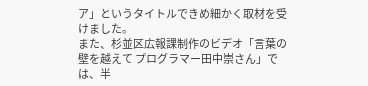ア」というタイトルできめ細かく取材を受けました。
また、杉並区広報課制作のビデオ「言葉の壁を越えて プログラマー田中崇さん」では、半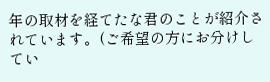年の取材を経てたな君のことが紹介されています。(ご希望の方にお分けしてい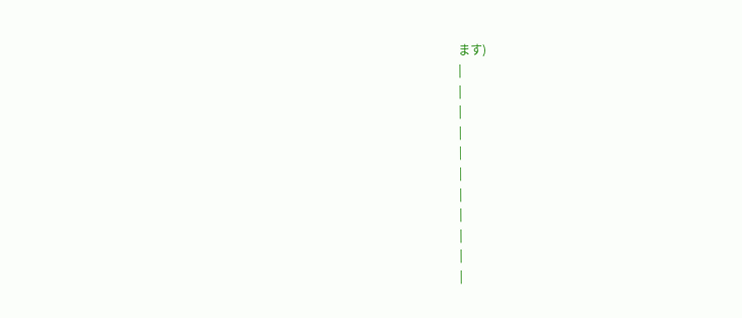ます)
|
|
|
|
|
|
|
|
|
|
|